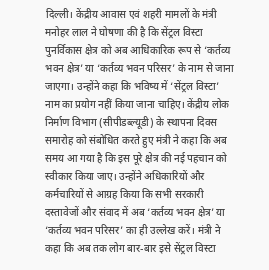दिल्ली। केंद्रीय आवास एवं शहरी मामलों के मंत्री मनोहर लाल ने घोषणा की है कि सेंट्रल विस्टा पुनर्विकास क्षेत्र को अब आधिकारिक रूप से ‘कर्तव्य भवन क्षेत्र’ या ‘कर्तव्य भवन परिसर’ के नाम से जाना जाएगा। उन्होंने कहा कि भविष्य में ‘सेंट्रल विस्टा’ नाम का प्रयोग नहीं किया जाना चाहिए। केंद्रीय लोक निर्माण विभाग (सीपीडब्ल्यूडी) के स्थापना दिवस समारोह को संबोधित करते हुए मंत्री ने कहा कि अब समय आ गया है कि इस पूरे क्षेत्र की नई पहचान को स्वीकार किया जाए। उन्होंने अधिकारियों और कर्मचारियों से आग्रह किया कि सभी सरकारी दस्तावेजों और संवाद में अब ‘कर्तव्य भवन क्षेत्र’ या ‘कर्तव्य भवन परिसर’ का ही उल्लेख करें। मंत्री ने कहा कि अब तक लोग बार-बार इसे सेंट्रल विस्टा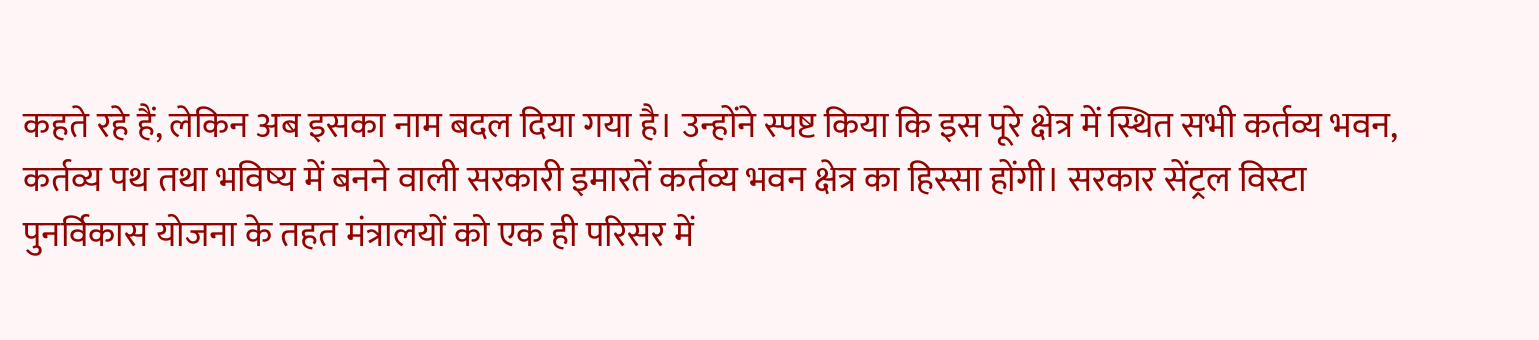कहते रहे हैं, लेकिन अब इसका नाम बदल दिया गया है। उन्होंने स्पष्ट किया कि इस पूरे क्षेत्र में स्थित सभी कर्तव्य भवन, कर्तव्य पथ तथा भविष्य में बनने वाली सरकारी इमारतें कर्तव्य भवन क्षेत्र का हिस्सा होंगी। सरकार सेंट्रल विस्टा पुनर्विकास योजना के तहत मंत्रालयों को एक ही परिसर में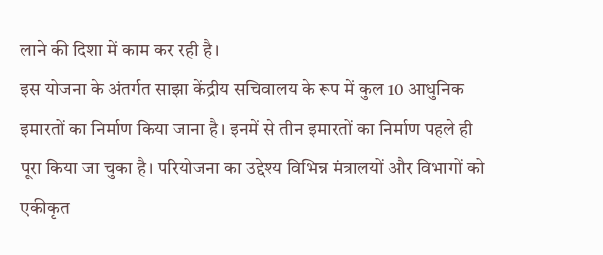लाने की दिशा में काम कर रही है।
इस योजना के अंतर्गत साझा केंद्रीय सचिवालय के रूप में कुल 10 आधुनिक इमारतों का निर्माण किया जाना है। इनमें से तीन इमारतों का निर्माण पहले ही पूरा किया जा चुका है। परियोजना का उद्देश्य विभिन्न मंत्रालयों और विभागों को एकीकृत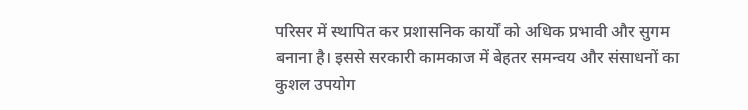परिसर में स्थापित कर प्रशासनिक कार्यों को अधिक प्रभावी और सुगम बनाना है। इससे सरकारी कामकाज में बेहतर समन्वय और संसाधनों का कुशल उपयोग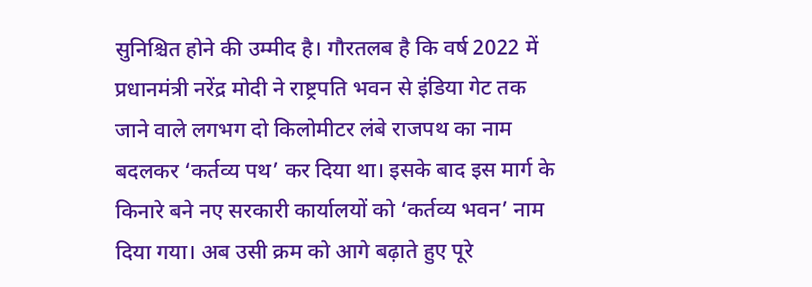सुनिश्चित होने की उम्मीद है। गौरतलब है कि वर्ष 2022 में प्रधानमंत्री नरेंद्र मोदी ने राष्ट्रपति भवन से इंडिया गेट तक जाने वाले लगभग दो किलोमीटर लंबे राजपथ का नाम बदलकर ‘कर्तव्य पथ’ कर दिया था। इसके बाद इस मार्ग के किनारे बने नए सरकारी कार्यालयों को ‘कर्तव्य भवन’ नाम दिया गया। अब उसी क्रम को आगे बढ़ाते हुए पूरे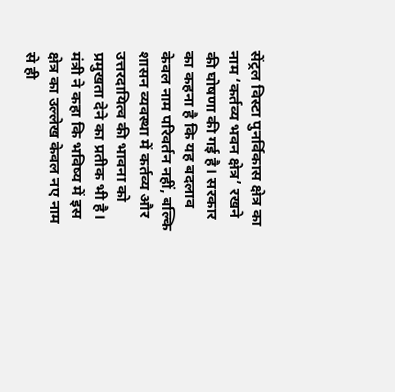सेंट्रल विस्टा पुनर्विकास क्षेत्र का नाम ‘कर्तव्य भवन क्षेत्र’ रखने की घोषणा की गई है। सरकार का कहना है कि यह बदलाव केवल नाम परिवर्तन नहीं, बल्कि शासन व्यवस्था में कर्तव्य और उत्तरदायित्व की भावना को प्रमुखता देने का प्रतीक भी है। मंत्री ने कहा कि भविष्य में इस क्षेत्र का उल्लेख केवल नए नाम से ही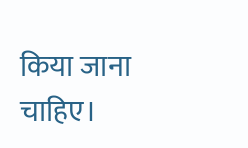किया जाना चाहिए।